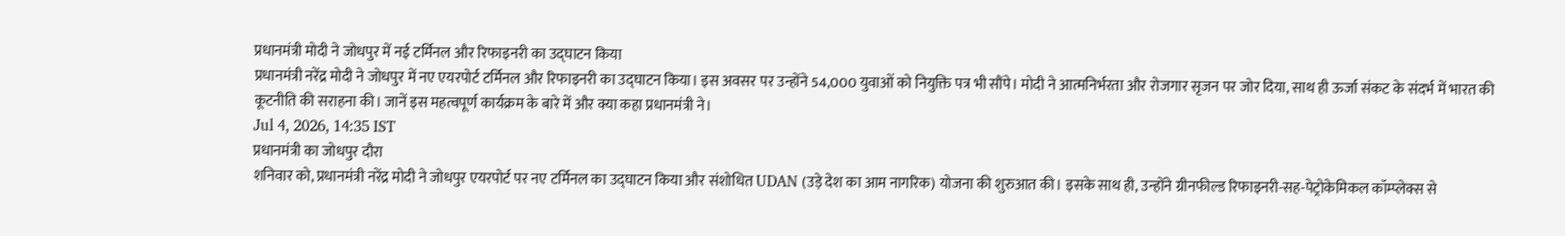प्रधानमंत्री मोदी ने जोधपुर में नई टर्मिनल और रिफाइनरी का उद्घाटन किया
प्रधानमंत्री नरेंद्र मोदी ने जोधपुर में नए एयरपोर्ट टर्मिनल और रिफाइनरी का उद्घाटन किया। इस अवसर पर उन्होंने 54,000 युवाओं को नियुक्ति पत्र भी सौंपे। मोदी ने आत्मनिर्भरता और रोजगार सृजन पर जोर दिया, साथ ही ऊर्जा संकट के संदर्भ में भारत की कूटनीति की सराहना की। जानें इस महत्वपूर्ण कार्यक्रम के बारे में और क्या कहा प्रधानमंत्री ने।
Jul 4, 2026, 14:35 IST
प्रधानमंत्री का जोधपुर दौरा
शनिवार को, प्रधानमंत्री नरेंद्र मोदी ने जोधपुर एयरपोर्ट पर नए टर्मिनल का उद्घाटन किया और संशोधित UDAN (उड़े देश का आम नागरिक) योजना की शुरुआत की। इसके साथ ही, उन्होंने ग्रीनफील्ड रिफाइनरी-सह-पेट्रोकेमिकल कॉम्प्लेक्स से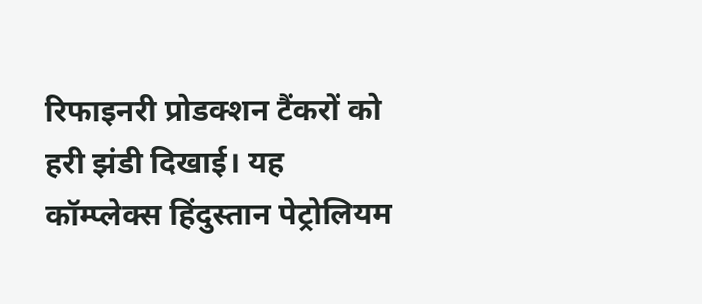रिफाइनरी प्रोडक्शन टैंकरों को हरी झंडी दिखाई। यह कॉम्प्लेक्स हिंदुस्तान पेट्रोलियम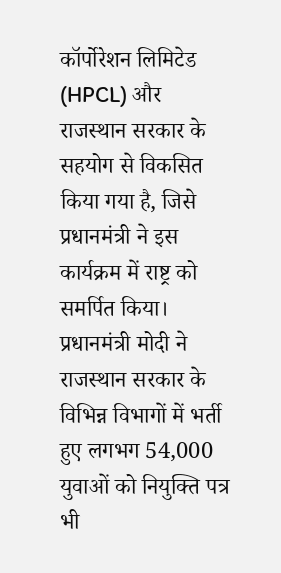कॉर्पोरेशन लिमिटेड (HPCL) और राजस्थान सरकार के सहयोग से विकसित किया गया है, जिसे प्रधानमंत्री ने इस कार्यक्रम में राष्ट्र को समर्पित किया।
प्रधानमंत्री मोदी ने राजस्थान सरकार के विभिन्न विभागों में भर्ती हुए लगभग 54,000 युवाओं को नियुक्ति पत्र भी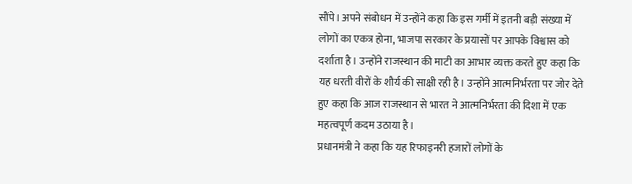सौंपे। अपने संबोधन में उन्होंने कहा कि इस गर्मी में इतनी बड़ी संख्या में लोगों का एकत्र होना, भाजपा सरकार के प्रयासों पर आपके विश्वास को दर्शाता है। उन्होंने राजस्थान की माटी का आभार व्यक्त करते हुए कहा कि यह धरती वीरों के शौर्य की साक्षी रही है। उन्होंने आत्मनिर्भरता पर जोर देते हुए कहा कि आज राजस्थान से भारत ने आत्मनिर्भरता की दिशा में एक महत्वपूर्ण कदम उठाया है।
प्रधानमंत्री ने कहा कि यह रिफाइनरी हजारों लोगों के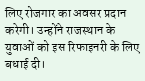लिए रोजगार का अवसर प्रदान करेगी। उन्होंने राजस्थान के युवाओं को इस रिफाइनरी के लिए बधाई दी।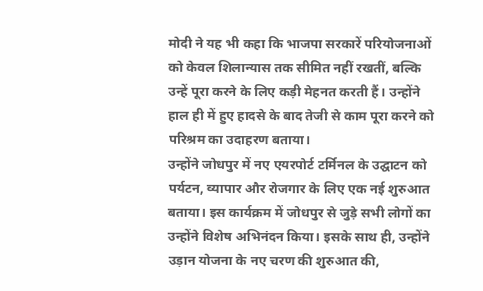मोदी ने यह भी कहा कि भाजपा सरकारें परियोजनाओं को केवल शिलान्यास तक सीमित नहीं रखतीं, बल्कि उन्हें पूरा करने के लिए कड़ी मेहनत करती हैं। उन्होंने हाल ही में हुए हादसे के बाद तेजी से काम पूरा करने को परिश्रम का उदाहरण बताया।
उन्होंने जोधपुर में नए एयरपोर्ट टर्मिनल के उद्घाटन को पर्यटन, व्यापार और रोजगार के लिए एक नई शुरुआत बताया। इस कार्यक्रम में जोधपुर से जुड़े सभी लोगों का उन्होंने विशेष अभिनंदन किया। इसके साथ ही, उन्होंने उड़ान योजना के नए चरण की शुरुआत की,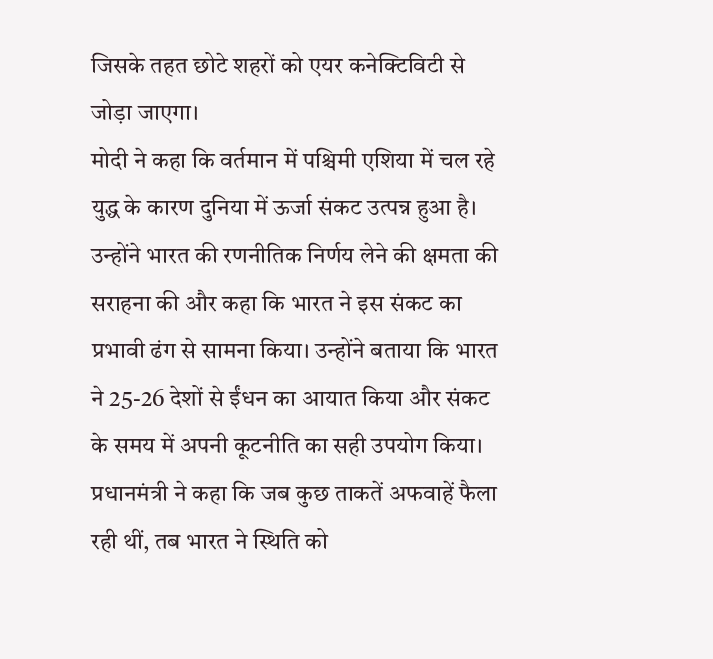जिसके तहत छोटे शहरों को एयर कनेक्टिविटी से जोड़ा जाएगा।
मोदी ने कहा कि वर्तमान में पश्चिमी एशिया में चल रहे युद्ध के कारण दुनिया में ऊर्जा संकट उत्पन्न हुआ है। उन्होंने भारत की रणनीतिक निर्णय लेने की क्षमता की सराहना की और कहा कि भारत ने इस संकट का प्रभावी ढंग से सामना किया। उन्होंने बताया कि भारत ने 25-26 देशों से ईंधन का आयात किया और संकट के समय में अपनी कूटनीति का सही उपयोग किया।
प्रधानमंत्री ने कहा कि जब कुछ ताकतें अफवाहें फैला रही थीं, तब भारत ने स्थिति को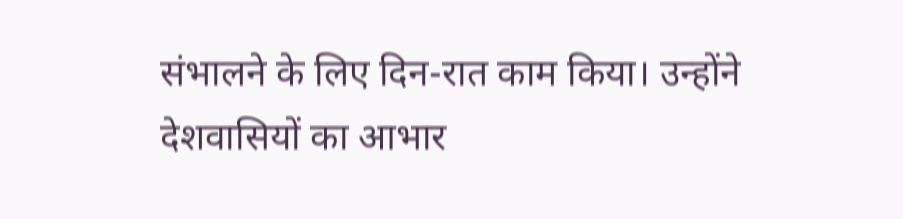संभालने के लिए दिन-रात काम किया। उन्होंने देशवासियों का आभार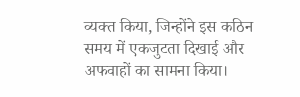व्यक्त किया, जिन्होंने इस कठिन समय में एकजुटता दिखाई और अफवाहों का सामना किया।